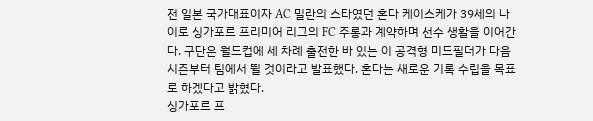전 일본 국가대표이자 AC 밀란의 스타였던 혼다 케이스케가 39세의 나이로 싱가포르 프리미어 리그의 FC 주롱과 계약하며 선수 생활을 이어간다. 구단은 월드컵에 세 차례 출전한 바 있는 이 공격형 미드필더가 다음 시즌부터 팀에서 뛸 것이라고 발표했다. 혼다는 새로운 기록 수립을 목표로 하겠다고 밝혔다.
싱가포르 프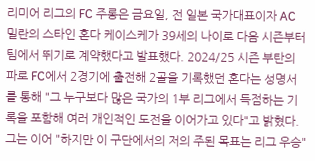리미어 리그의 FC 주롱은 금요일, 전 일본 국가대표이자 AC 밀란의 스타인 혼다 케이스케가 39세의 나이로 다음 시즌부터 팀에서 뛰기로 계약했다고 발표했다. 2024/25 시즌 부탄의 파로 FC에서 2경기에 출전해 2골을 기록했던 혼다는 성명서를 통해 "그 누구보다 많은 국가의 1부 리그에서 득점하는 기록을 포함해 여러 개인적인 도전을 이어가고 있다"고 밝혔다. 그는 이어 "하지만 이 구단에서의 저의 주된 목표는 리그 우승"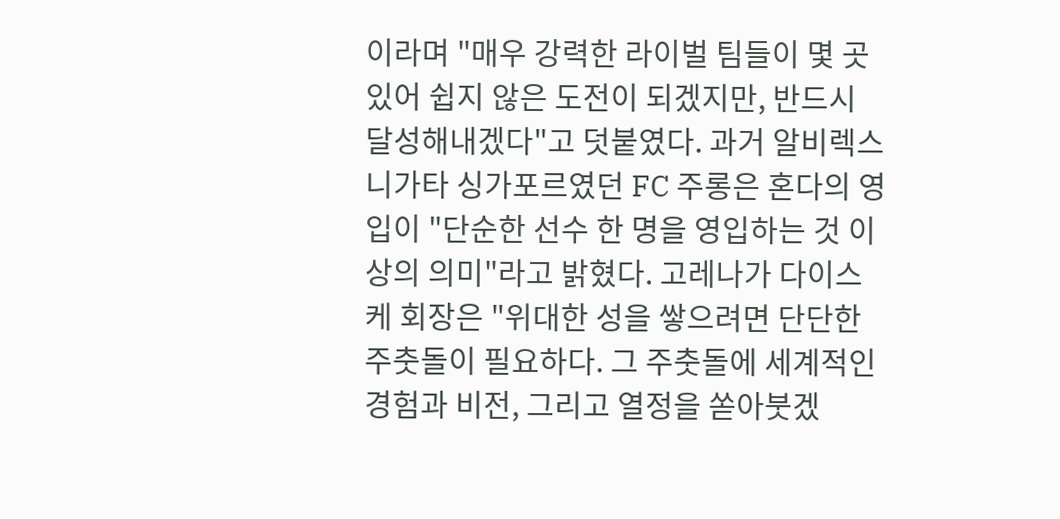이라며 "매우 강력한 라이벌 팀들이 몇 곳 있어 쉽지 않은 도전이 되겠지만, 반드시 달성해내겠다"고 덧붙였다. 과거 알비렉스 니가타 싱가포르였던 FC 주롱은 혼다의 영입이 "단순한 선수 한 명을 영입하는 것 이상의 의미"라고 밝혔다. 고레나가 다이스케 회장은 "위대한 성을 쌓으려면 단단한 주춧돌이 필요하다. 그 주춧돌에 세계적인 경험과 비전, 그리고 열정을 쏟아붓겠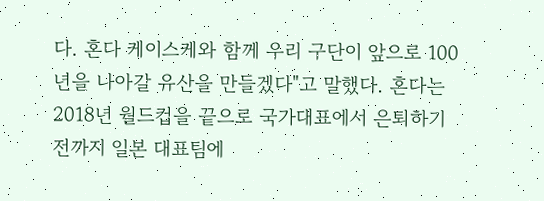다. 혼다 케이스케와 함께 우리 구단이 앞으로 100년을 나아갈 유산을 만들겠다"고 말했다. 혼다는 2018년 월드컵을 끝으로 국가대표에서 은퇴하기 전까지 일본 대표팀에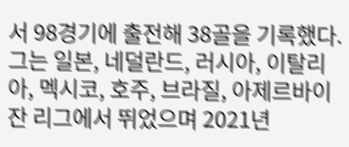서 98경기에 출전해 38골을 기록했다. 그는 일본, 네덜란드, 러시아, 이탈리아, 멕시코, 호주, 브라질, 아제르바이잔 리그에서 뛰었으며 2021년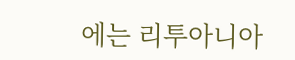에는 리투아니아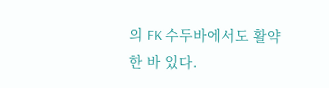의 FK 수두바에서도 활약한 바 있다.